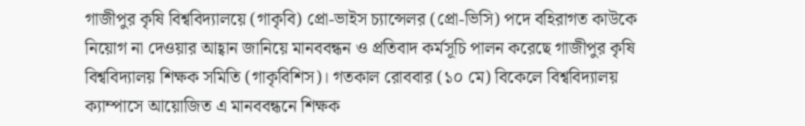গাজীপুর কৃষি বিশ্ববিদ্যালয়ে (গাকৃবি) প্রো-ভাইস চ্যান্সেলর (প্রো-ভিসি) পদে বহিরাগত কাউকে নিয়োগ না দেওয়ার আহ্বান জানিয়ে মানববন্ধন ও প্রতিবাদ কর্মসূচি পালন করেছে গাজীপুর কৃষি বিশ্ববিদ্যালয় শিক্ষক সমিতি (গাকৃবিশিস)। গতকাল রোববার (১০ মে) বিকেলে বিশ্ববিদ্যালয় ক্যাম্পাসে আয়োজিত এ মানববন্ধনে শিক্ষক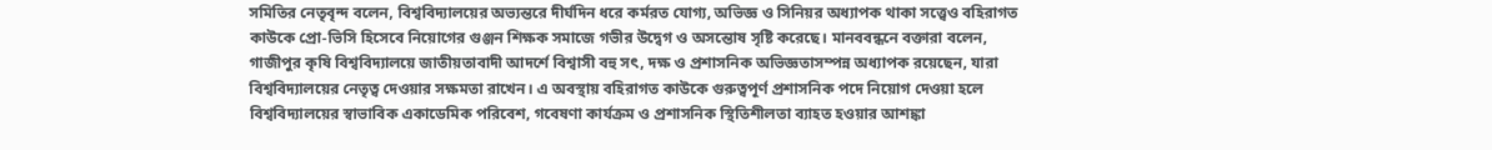সমিতির নেতৃবৃন্দ বলেন, বিশ্ববিদ্যালয়ের অভ্যন্তরে দীর্ঘদিন ধরে কর্মরত যোগ্য, অভিজ্ঞ ও সিনিয়র অধ্যাপক থাকা সত্ত্বেও বহিরাগত কাউকে প্রো-ভিসি হিসেবে নিয়োগের গুঞ্জন শিক্ষক সমাজে গভীর উদ্বেগ ও অসন্তোষ সৃষ্টি করেছে। মানববন্ধনে বক্তারা বলেন, গাজীপুর কৃষি বিশ্ববিদ্যালয়ে জাতীয়তাবাদী আদর্শে বিশ্বাসী বহু সৎ, দক্ষ ও প্রশাসনিক অভিজ্ঞতাসম্পন্ন অধ্যাপক রয়েছেন, যারা বিশ্ববিদ্যালয়ের নেতৃত্ব দেওয়ার সক্ষমতা রাখেন। এ অবস্থায় বহিরাগত কাউকে গুরুত্বপূর্ণ প্রশাসনিক পদে নিয়োগ দেওয়া হলে বিশ্ববিদ্যালয়ের স্বাভাবিক একাডেমিক পরিবেশ, গবেষণা কার্যক্রম ও প্রশাসনিক স্থিতিশীলতা ব্যাহত হওয়ার আশঙ্কা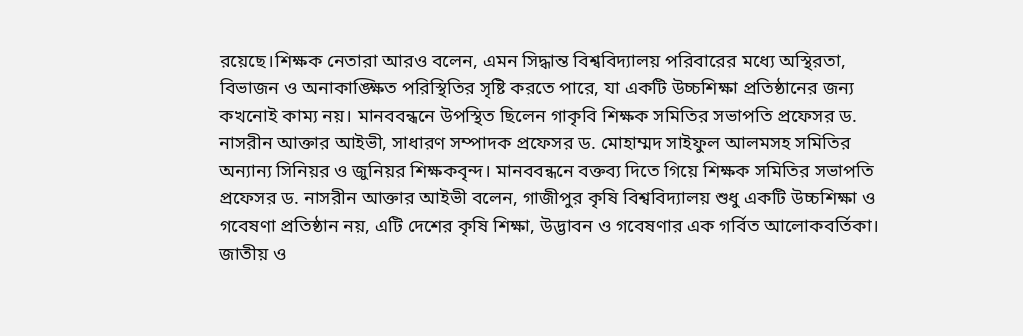রয়েছে।শিক্ষক নেতারা আরও বলেন, এমন সিদ্ধান্ত বিশ্ববিদ্যালয় পরিবারের মধ্যে অস্থিরতা, বিভাজন ও অনাকাঙ্ক্ষিত পরিস্থিতির সৃষ্টি করতে পারে, যা একটি উচ্চশিক্ষা প্রতিষ্ঠানের জন্য কখনোই কাম্য নয়। মানববন্ধনে উপস্থিত ছিলেন গাকৃবি শিক্ষক সমিতির সভাপতি প্রফেসর ড. নাসরীন আক্তার আইভী, সাধারণ সম্পাদক প্রফেসর ড. মোহাম্মদ সাইফুল আলমসহ সমিতির অন্যান্য সিনিয়র ও জুনিয়র শিক্ষকবৃন্দ। মানববন্ধনে বক্তব্য দিতে গিয়ে শিক্ষক সমিতির সভাপতি প্রফেসর ড. নাসরীন আক্তার আইভী বলেন, গাজীপুর কৃষি বিশ্ববিদ্যালয় শুধু একটি উচ্চশিক্ষা ও গবেষণা প্রতিষ্ঠান নয়, এটি দেশের কৃষি শিক্ষা, উদ্ভাবন ও গবেষণার এক গর্বিত আলোকবর্তিকা। জাতীয় ও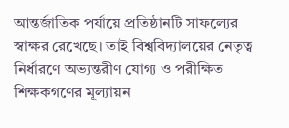আন্তর্জাতিক পর্যায়ে প্রতিষ্ঠানটি সাফল্যের স্বাক্ষর রেখেছে। তাই বিশ্ববিদ্যালয়ের নেতৃত্ব নির্ধারণে অভ্যন্তরীণ যোগ্য ও পরীক্ষিত শিক্ষকগণের মূল্যায়ন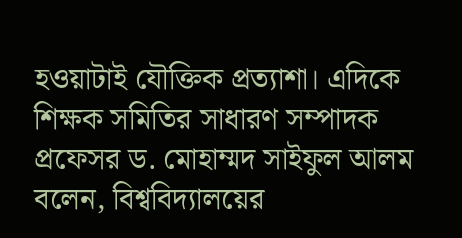হওয়াটাই যৌক্তিক প্রত্যাশা। এদিকে শিক্ষক সমিতির সাধারণ সম্পাদক প্রফেসর ড. মোহাম্মদ সাইফুল আলম বলেন, বিশ্ববিদ্যালয়ের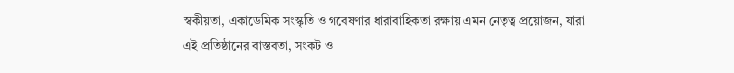স্বকীয়তা, একাডেমিক সংস্কৃতি ও গবেষণার ধারাবাহিকতা রক্ষায় এমন নেতৃত্ব প্রয়োজন, যারা এই প্রতিষ্ঠানের বাস্তবতা, সংকট ও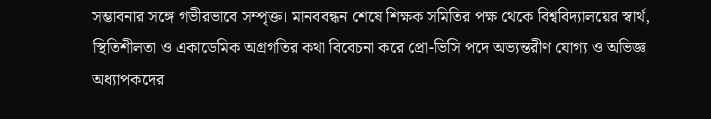সম্ভাবনার সঙ্গে গভীরভাবে সম্পৃক্ত। মানববন্ধন শেষে শিক্ষক সমিতির পক্ষ থেকে বিশ্ববিদ্যালয়ের স্বার্থ, স্থিতিশীলতা ও একাডেমিক অগ্রগতির কথা বিবেচনা করে প্রো-ভিসি পদে অভ্যন্তরীণ যোগ্য ও অভিজ্ঞ অধ্যাপকদের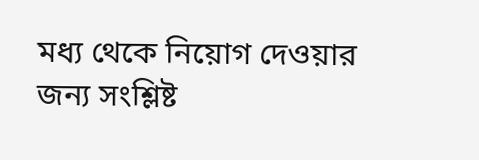মধ্য থেকে নিয়োগ দেওয়ার জন্য সংশ্লিষ্ট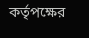কর্তৃপক্ষের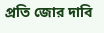প্রতি জোর দাবি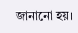জানানো হয়।